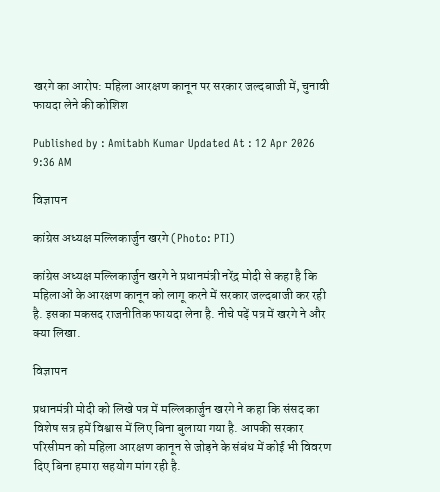खरगे का आरोप: महिला आरक्षण कानून पर सरकार जल्दबाजी में, चुनावी फायदा लेने की कोशिश

Published by : Amitabh Kumar Updated At : 12 Apr 2026 9:36 AM

विज्ञापन

कांग्रेस अध्यक्ष मल्लिकार्जुन खरगे (Photo: PTI)

कांग्रेस अध्यक्ष मल्लिकार्जुन खरगे ने प्रधानमंत्री नरेंद्र मोदी से कहा है कि महिलाओं के आरक्षण कानून को लागू करने में सरकार जल्दबाजी कर रही है. इसका मकसद राजनीतिक फायदा लेना है. नीचे पढ़ें पत्र में खरगे ने और क्या लिखा.

विज्ञापन

प्रधानमंत्री मोदी को लिखे पत्र में मल्लिकार्जुन खरगे ने कहा कि संसद का विशेष सत्र हमें विश्वास में लिए बिना बुलाया गया है. आपकी सरकार परिसीमन को महिला आरक्षण कानून से जोड़ने के संबंध में कोई भी विवरण दिए बिना हमारा सहयोग मांग रही है.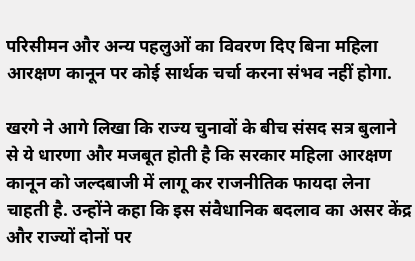परिसीमन और अन्य पहलुओं का विवरण दिए बिना महिला आरक्षण कानून पर कोई सार्थक चर्चा करना संभव नहीं होगा.

खरगे ने आगे लिखा कि राज्य चुनावों के बीच संसद सत्र बुलाने से ये धारणा और मजबूत होती है कि सरकार महिला आरक्षण कानून को जल्दबाजी में लागू कर राजनीतिक फायदा लेना चाहती है. उन्होंने कहा कि इस संवैधानिक बदलाव का असर केंद्र और राज्यों दोनों पर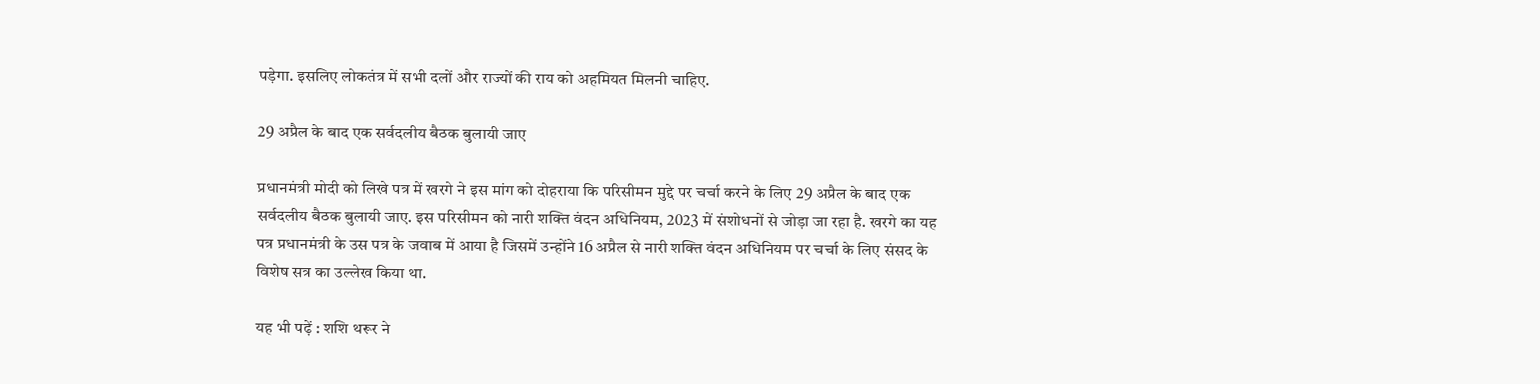पड़ेगा. इसलिए लोकतंत्र में सभी दलों और राज्यों की राय को अहमियत मिलनी चाहिए.

29 अप्रैल के बाद एक सर्वदलीय बैठक बुलायी जाए

प्रधानमंत्री मोदी को लिखे पत्र में खरगे ने इस मांग को दोहराया कि परिसीमन मुद्दे पर चर्चा करने के लिए 29 अप्रैल के बाद एक सर्वदलीय बैठक बुलायी जाए. इस परिसीमन को नारी शक्ति वंदन अधिनियम, 2023 में संशोधनों से जोड़ा जा रहा है. खरगे का यह पत्र प्रधानमंत्री के उस पत्र के जवाब में आया है जिसमें उन्होंने 16 अप्रैल से नारी शक्ति वंदन अधिनियम पर चर्चा के लिए संसद के विशेष सत्र का उल्लेख किया था.

यह भी पढ़ें : शशि थरूर ने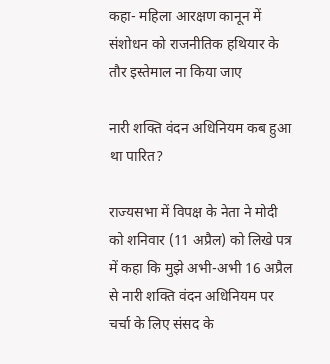कहा- महिला आरक्षण कानून में संशोधन को राजनीतिक हथियार के तौर इस्तेमाल ना किया जाए

नारी शक्ति वंदन अधिनियम कब हुआ था पारित?

राज्यसभा में विपक्ष के नेता ने मोदी को शनिवार (11 अप्रैल) को लिखे पत्र में कहा कि मुझे अभी-अभी 16 अप्रैल से नारी शक्ति वंदन अधिनियम पर चर्चा के लिए संसद के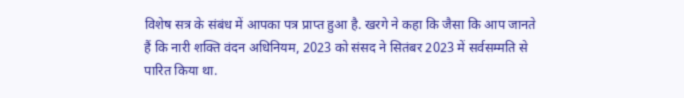विशेष सत्र के संबंध में आपका पत्र प्राप्त हुआ है. खरगे ने कहा कि जैसा कि आप जानते हैं कि नारी शक्ति वंदन अधिनियम, 2023 को संसद ने सितंबर 2023 में सर्वसम्मति से पारित किया था.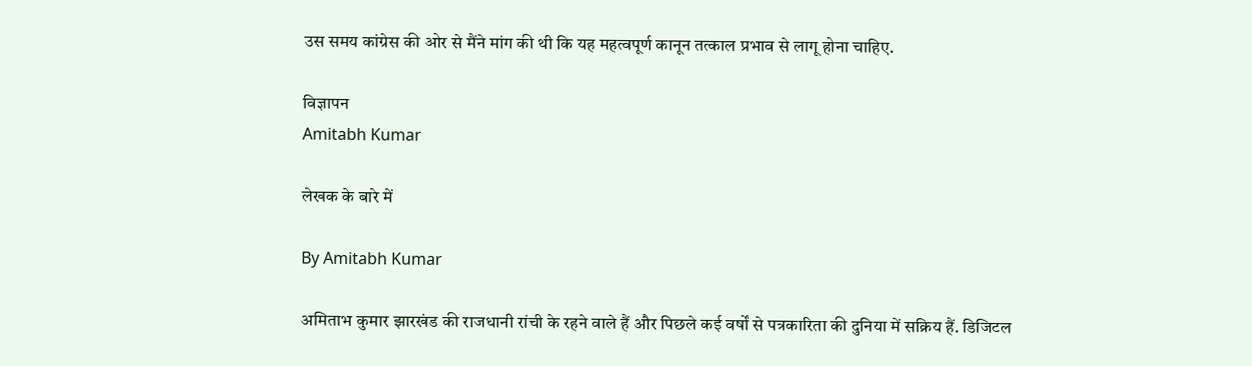उस समय कांग्रेस की ओर से मैंने मांग की थी कि यह महत्वपूर्ण कानून तत्काल प्रभाव से लागू होना चाहिए.

विज्ञापन
Amitabh Kumar

लेखक के बारे में

By Amitabh Kumar

अमिताभ कुमार झारखंड की राजधानी रांची के रहने वाले हैं और पिछले कई वर्षों से पत्रकारिता की दुनिया में सक्रिय हैं. डिजिटल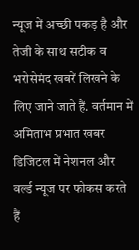न्यूज में अच्छी पकड़ है और तेजी के साथ सटीक व भरोसेमंद खबरें लिखने के लिए जाने जाते हैं. वर्तमान में अमिताभ प्रभात खबर डिजिटल में नेशनल और वर्ल्ड न्यूज पर फोकस करते हैं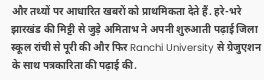और तथ्यों पर आधारित खबरों को प्राथमिकता देते हैं. हरे-भरे झारखंड की मिट्टी से जुड़े अमिताभ ने अपनी शुरुआती पढ़ाई जिला स्कूल रांची से पूरी की और फिर Ranchi University से ग्रेजुएशन के साथ पत्रकारिता की पढ़ाई की.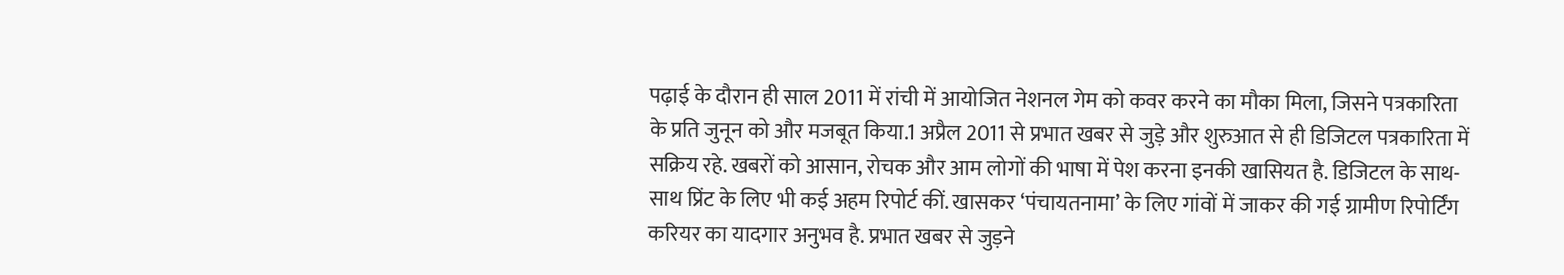पढ़ाई के दौरान ही साल 2011 में रांची में आयोजित नेशनल गेम को कवर करने का मौका मिला, जिसने पत्रकारिता के प्रति जुनून को और मजबूत किया.1 अप्रैल 2011 से प्रभात खबर से जुड़े और शुरुआत से ही डिजिटल पत्रकारिता में सक्रिय रहे. खबरों को आसान, रोचक और आम लोगों की भाषा में पेश करना इनकी खासियत है. डिजिटल के साथ-साथ प्रिंट के लिए भी कई अहम रिपोर्ट कीं. खासकर ‘पंचायतनामा’ के लिए गांवों में जाकर की गई ग्रामीण रिपोर्टिंग करियर का यादगार अनुभव है. प्रभात खबर से जुड़ने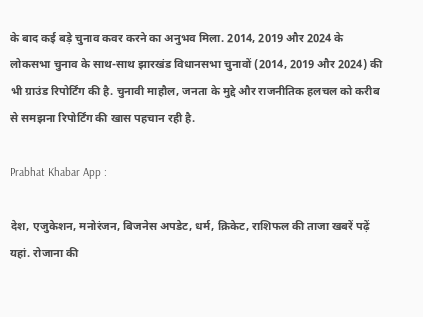के बाद कई बड़े चुनाव कवर करने का अनुभव मिला. 2014, 2019 और 2024 के लोकसभा चुनाव के साथ-साथ झारखंड विधानसभा चुनावों (2014, 2019 और 2024) की भी ग्राउंड रिपोर्टिंग की है. चुनावी माहौल, जनता के मुद्दे और राजनीतिक हलचल को करीब से समझना रिपोर्टिंग की खास पहचान रही है.

Prabhat Khabar App :

देश, एजुकेशन, मनोरंजन, बिजनेस अपडेट, धर्म, क्रिकेट, राशिफल की ताजा खबरें पढ़ें यहां. रोजाना की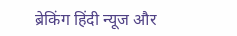ब्रेकिंग हिंदी न्यूज और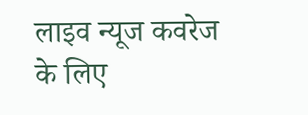लाइव न्यूज कवरेज के लिए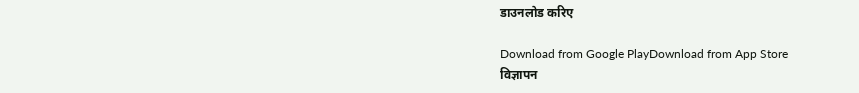डाउनलोड करिए

Download from Google PlayDownload from App Store
विज्ञापन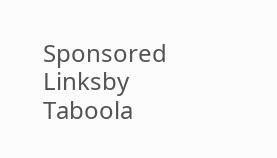Sponsored Linksby Taboola